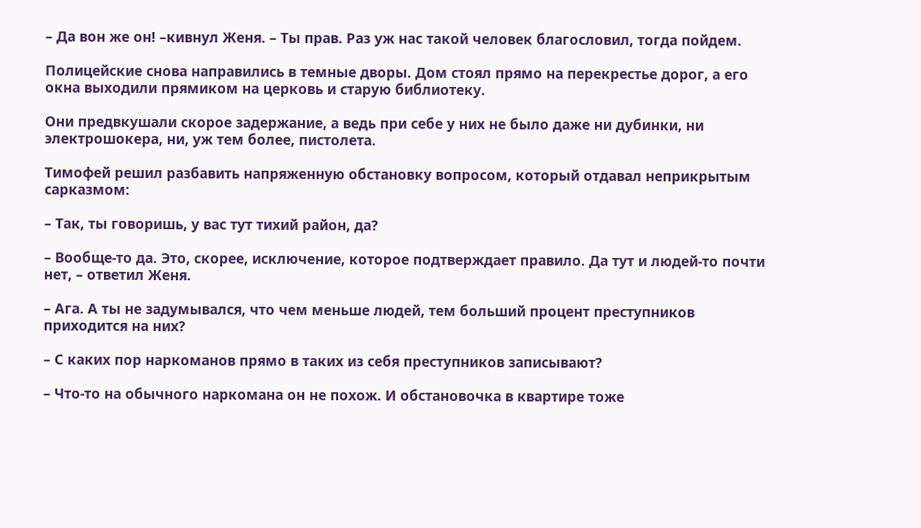– Да вон же он! –кивнул Женя. – Ты прав. Раз уж нас такой человек благословил, тогда пойдем.

Полицейские снова направились в темные дворы. Дом стоял прямо на перекрестье дорог, а его окна выходили прямиком на церковь и старую библиотеку.

Они предвкушали скорое задержание, а ведь при себе у них не было даже ни дубинки, ни электрошокера, ни, уж тем более, пистолета.

Тимофей решил разбавить напряженную обстановку вопросом, который отдавал неприкрытым сарказмом:

– Так, ты говоришь, у вас тут тихий район, да?

– Вообще-то да. Это, скорее, исключение, которое подтверждает правило. Да тут и людей-то почти нет, – ответил Женя.

– Ага. А ты не задумывался, что чем меньше людей, тем больший процент преступников приходится на них?

– С каких пор наркоманов прямо в таких из себя преступников записывают?

– Что-то на обычного наркомана он не похож. И обстановочка в квартире тоже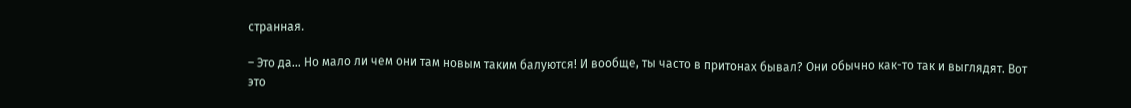странная.

– Это да… Но мало ли чем они там новым таким балуются! И вообще, ты часто в притонах бывал? Они обычно как-то так и выглядят. Вот это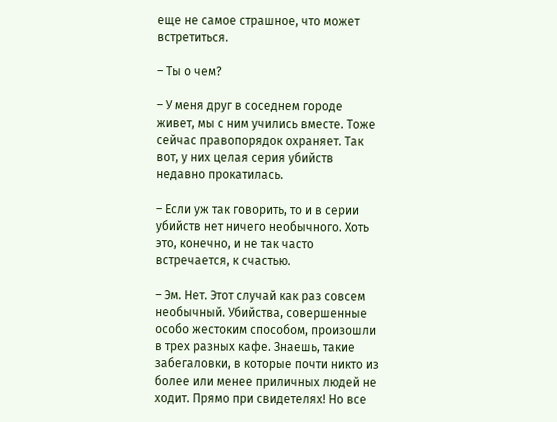еще не самое страшное, что может встретиться.

– Ты о чем?

– У меня друг в соседнем городе живет, мы с ним учились вместе. Тоже сейчас правопорядок охраняет. Так вот, у них целая серия убийств недавно прокатилась.

– Если уж так говорить, то и в серии убийств нет ничего необычного. Хоть это, конечно, и не так часто встречается, к счастью.

– Эм. Нет. Этот случай как раз совсем необычный. Убийства, совершенные особо жестоким способом, произошли в трех разных кафе. Знаешь, такие забегаловки, в которые почти никто из более или менее приличных людей не ходит. Прямо при свидетелях! Но все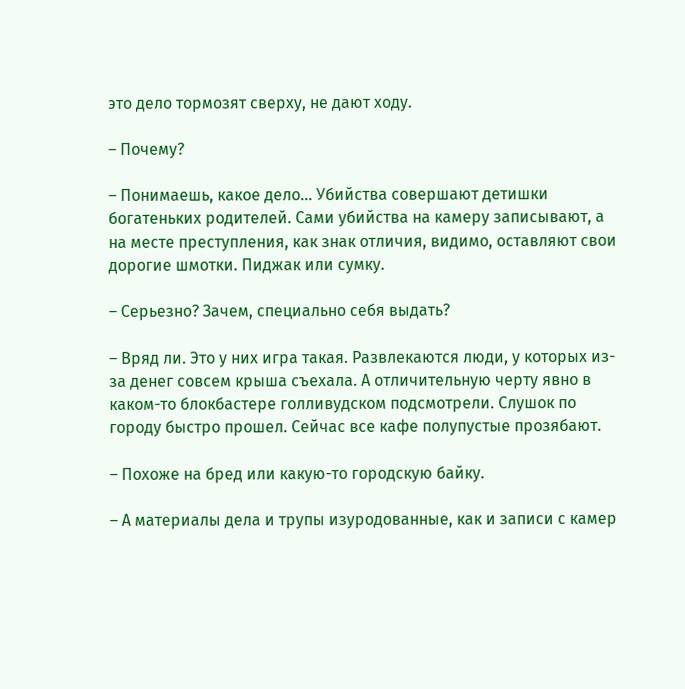это дело тормозят сверху, не дают ходу.

– Почему?

– Понимаешь, какое дело… Убийства совершают детишки богатеньких родителей. Сами убийства на камеру записывают, а на месте преступления, как знак отличия, видимо, оставляют свои дорогие шмотки. Пиджак или сумку.

– Серьезно? Зачем, специально себя выдать?

– Вряд ли. Это у них игра такая. Развлекаются люди, у которых из-за денег совсем крыша съехала. А отличительную черту явно в каком-то блокбастере голливудском подсмотрели. Слушок по городу быстро прошел. Сейчас все кафе полупустые прозябают.

– Похоже на бред или какую-то городскую байку.

– А материалы дела и трупы изуродованные, как и записи с камер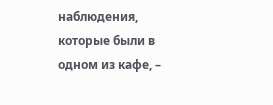наблюдения, которые были в одном из кафе, –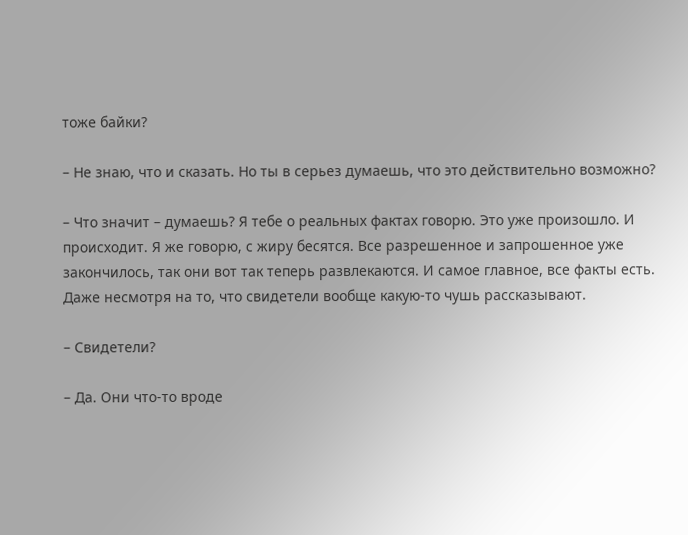тоже байки?

– Не знаю, что и сказать. Но ты в серьез думаешь, что это действительно возможно?

– Что значит – думаешь? Я тебе о реальных фактах говорю. Это уже произошло. И происходит. Я же говорю, с жиру бесятся. Все разрешенное и запрошенное уже закончилось, так они вот так теперь развлекаются. И самое главное, все факты есть. Даже несмотря на то, что свидетели вообще какую-то чушь рассказывают.

– Свидетели?

– Да. Они что-то вроде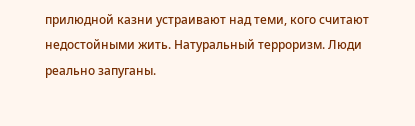прилюдной казни устраивают над теми, кого считают недостойными жить. Натуральный терроризм. Люди реально запуганы.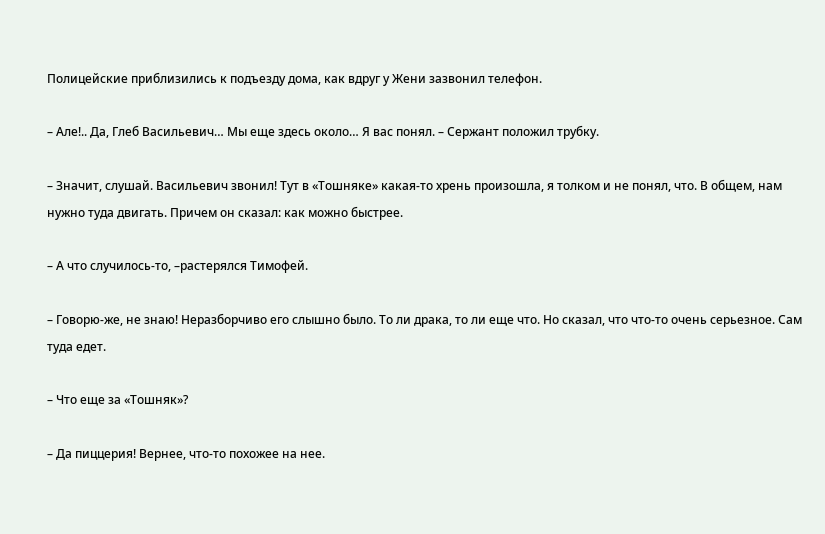Полицейские приблизились к подъезду дома, как вдруг у Жени зазвонил телефон.

– Але!.. Да, Глеб Васильевич… Мы еще здесь около… Я вас понял. – Сержант положил трубку.

– Значит, слушай. Васильевич звонил! Тут в «Тошняке» какая-то хрень произошла, я толком и не понял, что. В общем, нам нужно туда двигать. Причем он сказал: как можно быстрее.

– А что случилось-то, –растерялся Тимофей.

– Говорю-же, не знаю! Неразборчиво его слышно было. То ли драка, то ли еще что. Но сказал, что что-то очень серьезное. Сам туда едет.

– Что еще за «Тошняк»?

– Да пиццерия! Вернее, что-то похожее на нее.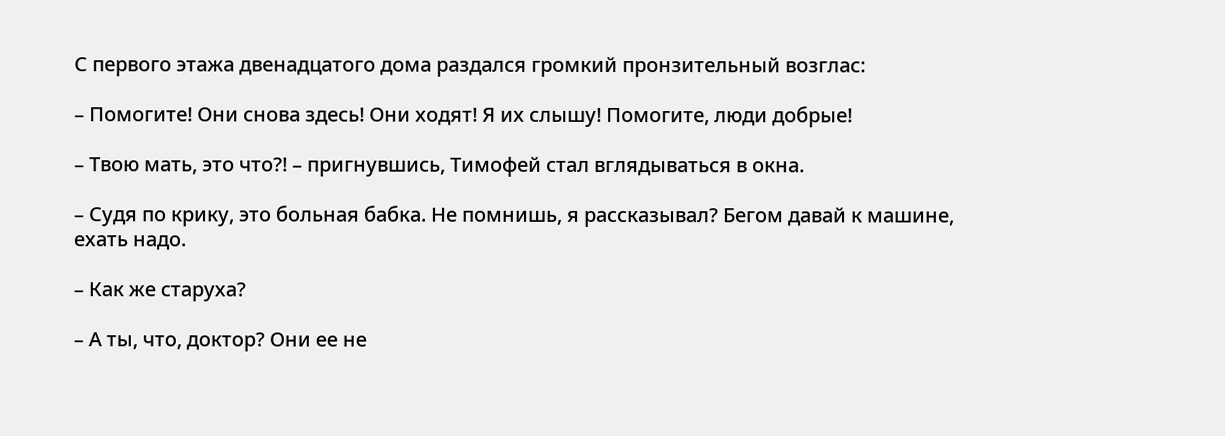С первого этажа двенадцатого дома раздался громкий пронзительный возглас:

– Помогите! Они снова здесь! Они ходят! Я их слышу! Помогите, люди добрые!

– Твою мать, это что?! – пригнувшись, Тимофей стал вглядываться в окна.

– Судя по крику, это больная бабка. Не помнишь, я рассказывал? Бегом давай к машине, ехать надо.

– Как же старуха?

– А ты, что, доктор? Они ее не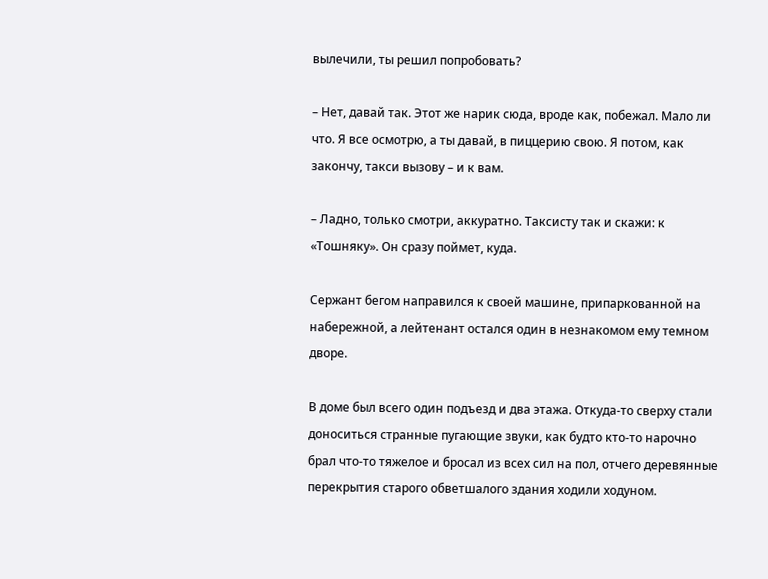вылечили, ты решил попробовать?

– Нет, давай так. Этот же нарик сюда, вроде как, побежал. Мало ли что. Я все осмотрю, а ты давай, в пиццерию свою. Я потом, как закончу, такси вызову – и к вам.

– Ладно, только смотри, аккуратно. Таксисту так и скажи: к «Тошняку». Он сразу поймет, куда.

Сержант бегом направился к своей машине, припаркованной на набережной, а лейтенант остался один в незнакомом ему темном дворе.

В доме был всего один подъезд и два этажа. Откуда-то сверху стали доноситься странные пугающие звуки, как будто кто-то нарочно брал что-то тяжелое и бросал из всех сил на пол, отчего деревянные перекрытия старого обветшалого здания ходили ходуном.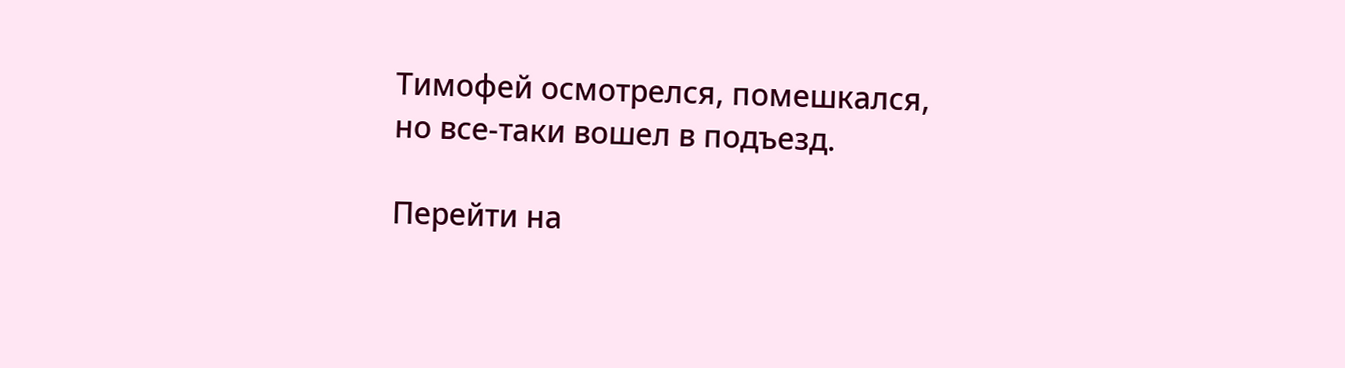Тимофей осмотрелся, помешкался, но все-таки вошел в подъезд.

Перейти на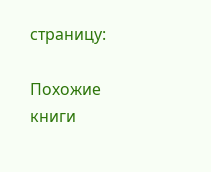страницу:

Похожие книги